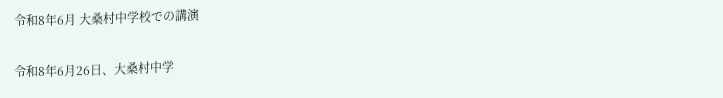令和8年6月 大桑村中学校での講演

令和8年6月26日、大桑村中学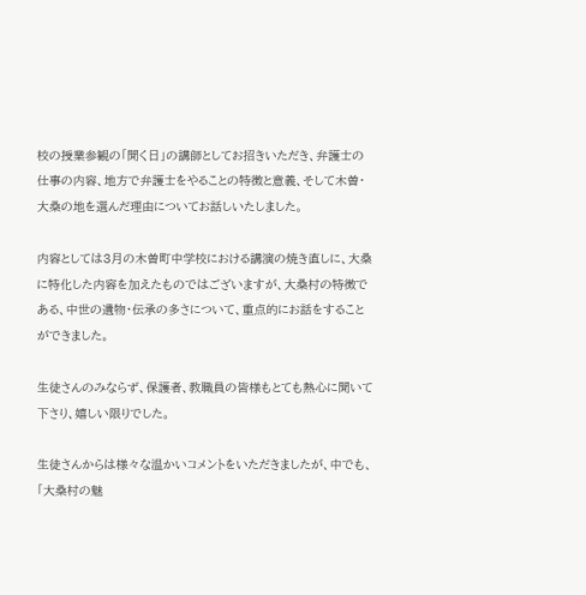校の授業参観の「聞く日」の講師としてお招きいただき、弁護士の仕事の内容、地方で弁護士をやることの特徴と意義、そして木曽・大桑の地を選んだ理由についてお話しいたしました。

内容としては3月の木曽町中学校における講演の焼き直しに、大桑に特化した内容を加えたものではございますが、大桑村の特徴である、中世の遺物・伝承の多さについて、重点的にお話をすることができました。

生徒さんのみならず、保護者、教職員の皆様もとても熱心に聞いて下さり、嬉しい限りでした。

生徒さんからは様々な温かいコメントをいただきましたが、中でも、「大桑村の魅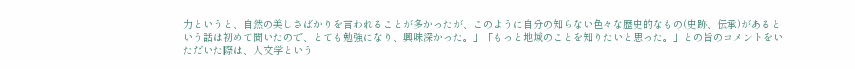力というと、自然の美しさばかりを言われることが多かったが、このように自分の知らない色々な歴史的なもの(史跡、伝承)があるという話は初めて聞いたので、とても勉強になり、興味深かった。」「もっと地域のことを知りたいと思った。」との旨のコメントをいただいた際は、人文学という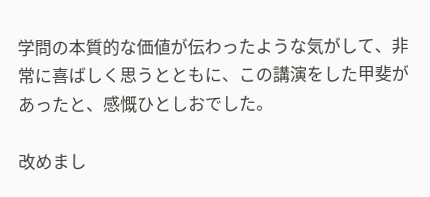学問の本質的な価値が伝わったような気がして、非常に喜ばしく思うとともに、この講演をした甲斐があったと、感慨ひとしおでした。

改めまし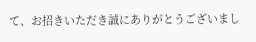て、お招きいただき誠にありがとうございまし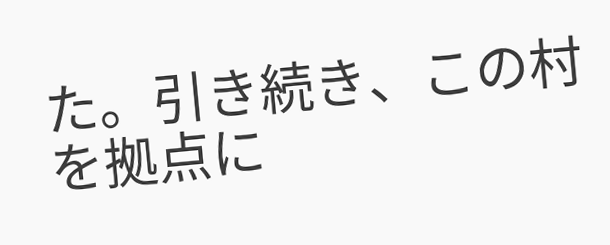た。引き続き、この村を拠点に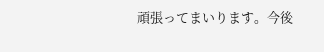頑張ってまいります。今後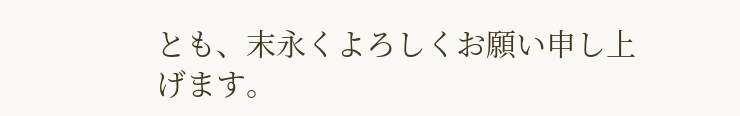とも、末永くよろしくお願い申し上げます。